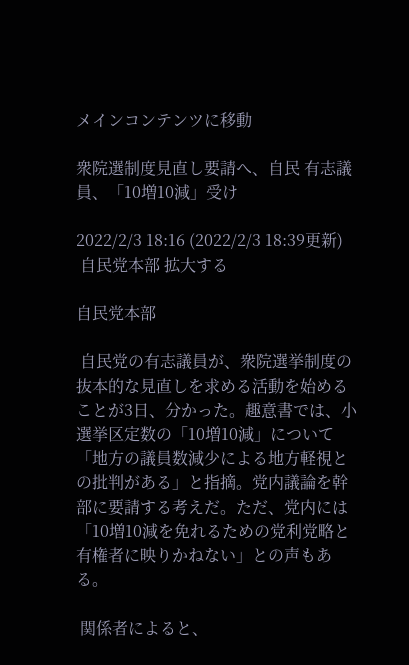メインコンテンツに移動

衆院選制度見直し要請へ、自民 有志議員、「10増10減」受け

2022/2/3 18:16 (2022/2/3 18:39更新)
 自民党本部 拡大する

自民党本部

 自民党の有志議員が、衆院選挙制度の抜本的な見直しを求める活動を始めることが3日、分かった。趣意書では、小選挙区定数の「10増10減」について「地方の議員数減少による地方軽視との批判がある」と指摘。党内議論を幹部に要請する考えだ。ただ、党内には「10増10減を免れるための党利党略と有権者に映りかねない」との声もある。

 関係者によると、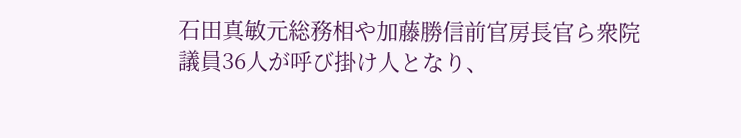石田真敏元総務相や加藤勝信前官房長官ら衆院議員36人が呼び掛け人となり、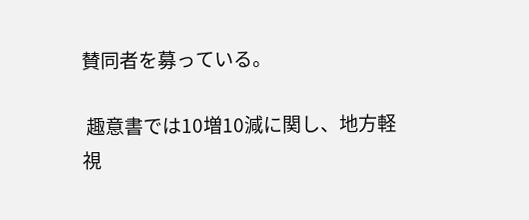賛同者を募っている。

 趣意書では10増10減に関し、地方軽視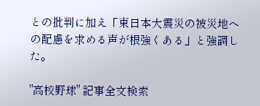との批判に加え「東日本大震災の被災地への配慮を求める声が根強くある」と強調した。

"高校野球" 記事全文検索